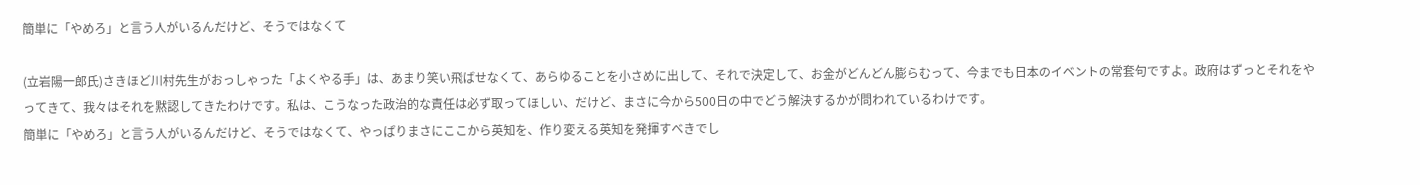簡単に「やめろ」と言う人がいるんだけど、そうではなくて

(立岩陽一郎氏)さきほど川村先生がおっしゃった「よくやる手」は、あまり笑い飛ばせなくて、あらゆることを小さめに出して、それで決定して、お金がどんどん膨らむって、今までも日本のイベントの常套句ですよ。政府はずっとそれをやってきて、我々はそれを黙認してきたわけです。私は、こうなった政治的な責任は必ず取ってほしい、だけど、まさに今から500日の中でどう解決するかが問われているわけです。
簡単に「やめろ」と言う人がいるんだけど、そうではなくて、やっぱりまさにここから英知を、作り変える英知を発揮すべきでし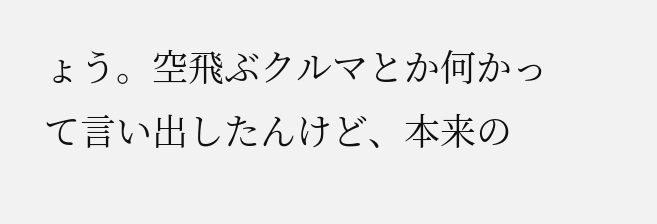ょう。空飛ぶクルマとか何かって言い出したんけど、本来の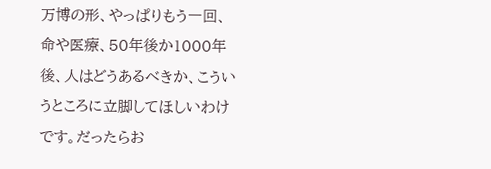万博の形、やっぱりもう一回、命や医療、50年後か1000年後、人はどうあるべきか、こういうところに立脚してほしいわけです。だったらお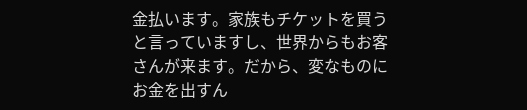金払います。家族もチケットを買うと言っていますし、世界からもお客さんが来ます。だから、変なものにお金を出すん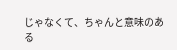じゃなくて、ちゃんと意味のある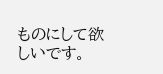ものにして欲しいです。